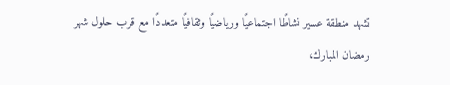تشهد منطقة عسير نشاطًا اجتماعيًا ورياضيًا وثقافيًا متعددًا مع قرب حلول شهر رمضان المبارك،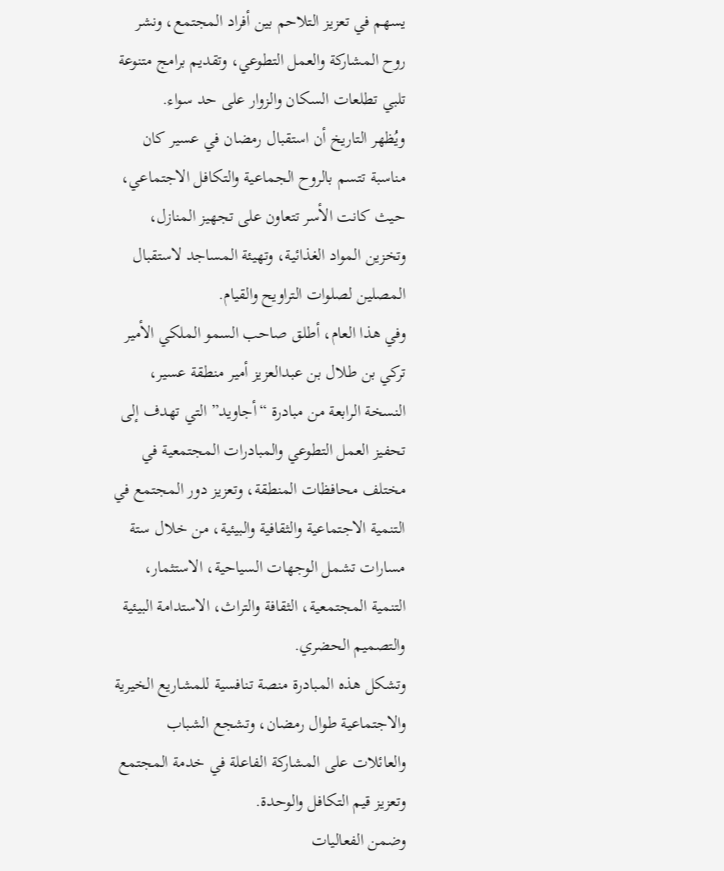يسهم في تعزيز التلاحم بين أفراد المجتمع، ونشر روح المشاركة والعمل التطوعي، وتقديم برامج متنوعة تلبي تطلعات السكان والزوار على حد سواء.
ويُظهر التاريخ أن استقبال رمضان في عسير كان مناسبة تتسم بالروح الجماعية والتكافل الاجتماعي، حيث كانت الأسر تتعاون على تجهيز المنازل، وتخزين المواد الغذائية، وتهيئة المساجد لاستقبال المصلين لصلوات التراويح والقيام.
وفي هذا العام، أطلق صاحب السمو الملكي الأمير تركي بن طلال بن عبدالعزيز أمير منطقة عسير، النسخة الرابعة من مبادرة “أجاويد” التي تهدف إلى تحفيز العمل التطوعي والمبادرات المجتمعية في مختلف محافظات المنطقة، وتعزيز دور المجتمع في التنمية الاجتماعية والثقافية والبيئية، من خلال ستة مسارات تشمل الوجهات السياحية، الاستثمار، التنمية المجتمعية، الثقافة والتراث، الاستدامة البيئية والتصميم الحضري.
وتشكل هذه المبادرة منصة تنافسية للمشاريع الخيرية والاجتماعية طوال رمضان، وتشجع الشباب والعائلات على المشاركة الفاعلة في خدمة المجتمع وتعزيز قيم التكافل والوحدة.
وضمن الفعاليات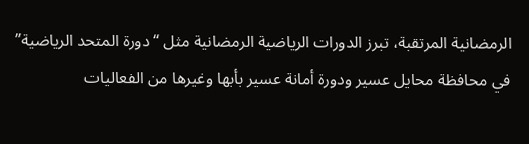الرمضانية المرتقبة، تبرز الدورات الرياضية الرمضانية مثل “دورة المتحد الرياضية” في محافظة محايل عسير ودورة أمانة عسير بأبها وغيرها من الفعاليات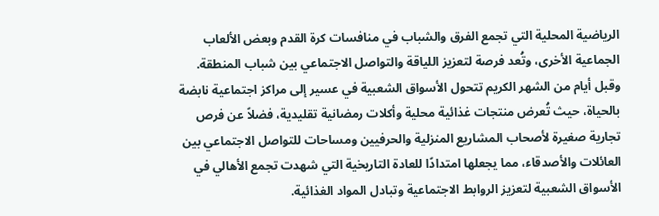الرياضية المحلية التي تجمع الفرق والشباب في منافسات كرة القدم وبعض الألعاب الجماعية الأخرى، وتُعد فرصة لتعزيز اللياقة والتواصل الاجتماعي بين شباب المنطقة.
وقبل أيام من الشهر الكريم تتحول الأسواق الشعبية في عسير إلى مراكز اجتماعية نابضة بالحياة، حيث تُعرض منتجات غذائية محلية وأكلات رمضانية تقليدية، فضلاً عن فرص تجارية صغيرة لأصحاب المشاريع المنزلية والحرفيين ومساحات للتواصل الاجتماعي بين العائلات والأصدقاء، مما يجعلها امتدادًا للعادة التاريخية التي شهدت تجمع الأهالي في الأسواق الشعبية لتعزيز الروابط الاجتماعية وتبادل المواد الغذائية.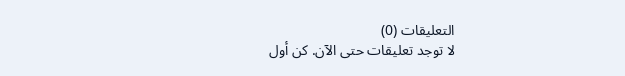التعليقات (0)
لا توجد تعليقات حتى الآن. كن أول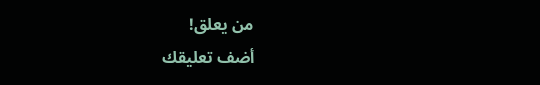من يعلق!
أضف تعليقك